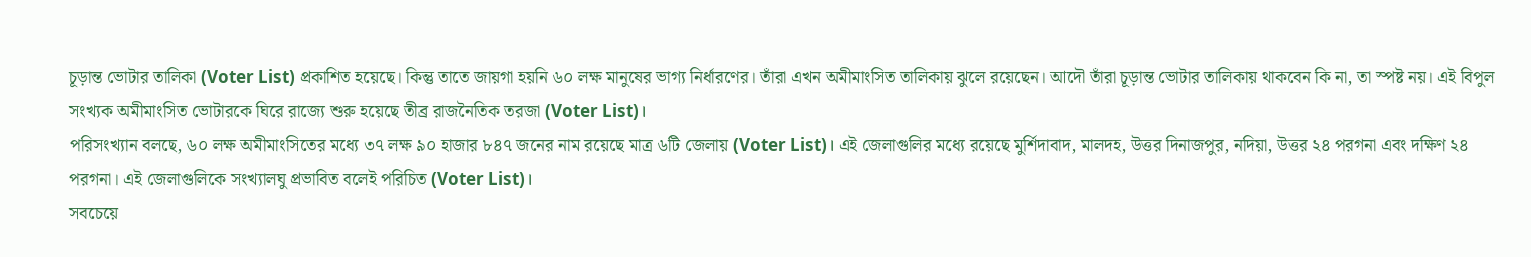চূড়ান্ত ভোটার তালিকা (Voter List) প্রকাশিত হয়েছে। কিন্তু তাতে জায়গা হয়নি ৬০ লক্ষ মানুষের ভাগ্য নির্ধারণের। তাঁরা এখন অমীমাংসিত তালিকায় ঝুলে রয়েছেন। আদৌ তাঁরা চূড়ান্ত ভোটার তালিকায় থাকবেন কি না, তা স্পষ্ট নয়। এই বিপুল সংখ্যক অমীমাংসিত ভোটারকে ঘিরে রাজ্যে শুরু হয়েছে তীব্র রাজনৈতিক তরজা (Voter List)।
পরিসংখ্যান বলছে, ৬০ লক্ষ অমীমাংসিতের মধ্যে ৩৭ লক্ষ ৯০ হাজার ৮৪৭ জনের নাম রয়েছে মাত্র ৬টি জেলায় (Voter List)। এই জেলাগুলির মধ্যে রয়েছে মুর্শিদাবাদ, মালদহ, উত্তর দিনাজপুর, নদিয়া, উত্তর ২৪ পরগনা এবং দক্ষিণ ২৪ পরগনা। এই জেলাগুলিকে সংখ্যালঘু প্রভাবিত বলেই পরিচিত (Voter List)।
সবচেয়ে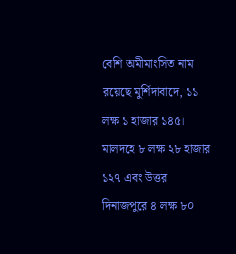বেশি অমীমাংসিত নাম রয়েছে মুর্শিদাবাদে, ১১ লক্ষ ১ হাজার ১৪৫। মালদহে ৮ লক্ষ ২৮ হাজার ১২৭ এবং উত্তর দিনাজপুরে ৪ লক্ষ ৮০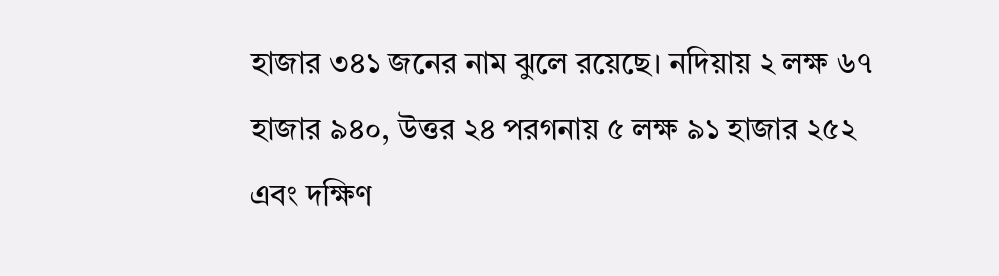হাজার ৩৪১ জনের নাম ঝুলে রয়েছে। নদিয়ায় ২ লক্ষ ৬৭ হাজার ৯৪০, উত্তর ২৪ পরগনায় ৫ লক্ষ ৯১ হাজার ২৫২ এবং দক্ষিণ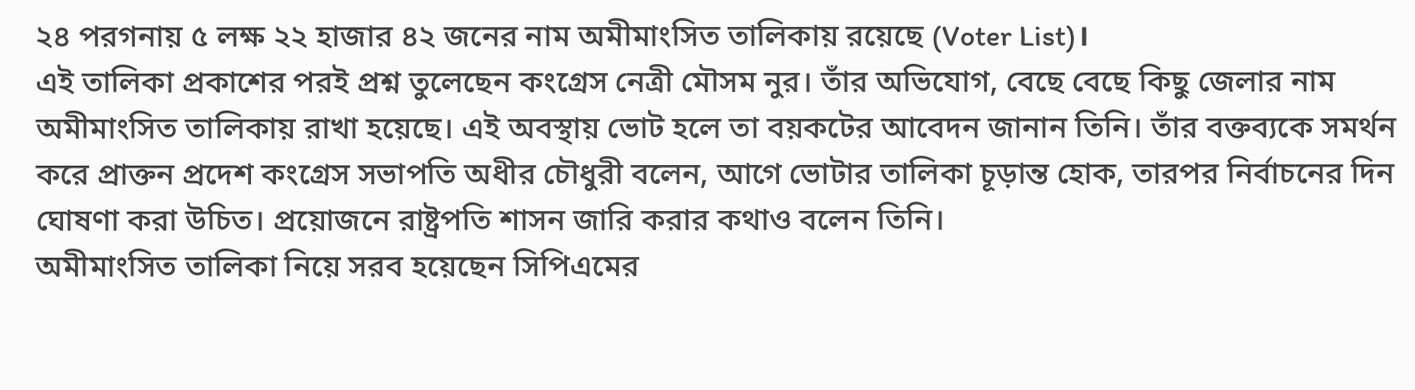২৪ পরগনায় ৫ লক্ষ ২২ হাজার ৪২ জনের নাম অমীমাংসিত তালিকায় রয়েছে (Voter List)।
এই তালিকা প্রকাশের পরই প্রশ্ন তুলেছেন কংগ্রেস নেত্রী মৌসম নুর। তাঁর অভিযোগ, বেছে বেছে কিছু জেলার নাম অমীমাংসিত তালিকায় রাখা হয়েছে। এই অবস্থায় ভোট হলে তা বয়কটের আবেদন জানান তিনি। তাঁর বক্তব্যকে সমর্থন করে প্রাক্তন প্রদেশ কংগ্রেস সভাপতি অধীর চৌধুরী বলেন, আগে ভোটার তালিকা চূড়ান্ত হোক, তারপর নির্বাচনের দিন ঘোষণা করা উচিত। প্রয়োজনে রাষ্ট্রপতি শাসন জারি করার কথাও বলেন তিনি।
অমীমাংসিত তালিকা নিয়ে সরব হয়েছেন সিপিএমের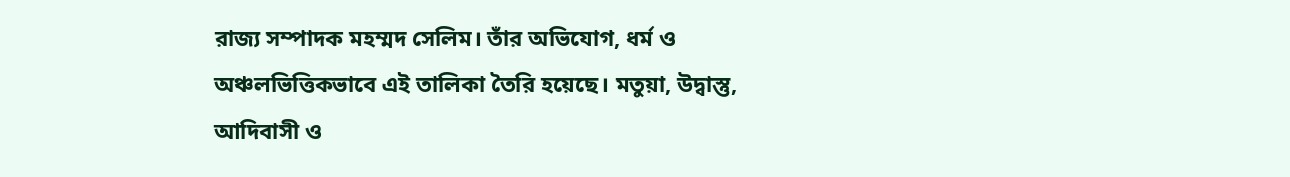রাজ্য সম্পাদক মহম্মদ সেলিম। তাঁর অভিযোগ, ধর্ম ও অঞ্চলভিত্তিকভাবে এই তালিকা তৈরি হয়েছে। মতুয়া, উদ্বাস্তু, আদিবাসী ও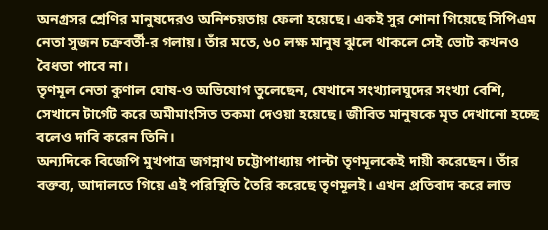অনগ্রসর শ্রেণির মানুষদেরও অনিশ্চয়তায় ফেলা হয়েছে। একই সুর শোনা গিয়েছে সিপিএম নেতা সুজন চক্রবর্তী-র গলায়। তাঁর মতে, ৬০ লক্ষ মানুষ ঝুলে থাকলে সেই ভোট কখনও বৈধতা পাবে না।
তৃণমূল নেতা কুণাল ঘোষ-ও অভিযোগ তুলেছেন, যেখানে সংখ্যালঘুদের সংখ্যা বেশি, সেখানে টার্গেট করে অমীমাংসিত তকমা দেওয়া হয়েছে। জীবিত মানুষকে মৃত দেখানো হচ্ছে বলেও দাবি করেন তিনি।
অন্যদিকে বিজেপি মুখপাত্র জগন্নাথ চট্টোপাধ্যায় পাল্টা তৃণমূলকেই দায়ী করেছেন। তাঁর বক্তব্য, আদালতে গিয়ে এই পরিস্থিতি তৈরি করেছে তৃণমূলই। এখন প্রতিবাদ করে লাভ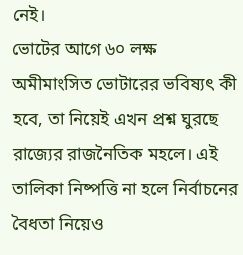নেই।
ভোটের আগে ৬০ লক্ষ অমীমাংসিত ভোটারের ভবিষ্যৎ কী হবে, তা নিয়েই এখন প্রশ্ন ঘুরছে রাজ্যের রাজনৈতিক মহলে। এই তালিকা নিষ্পত্তি না হলে নির্বাচনের বৈধতা নিয়েও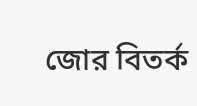জোর বিতর্ক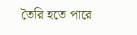তৈরি হতে পারে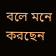বলে মনে করছেন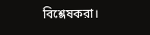বিশ্লেষকরা।